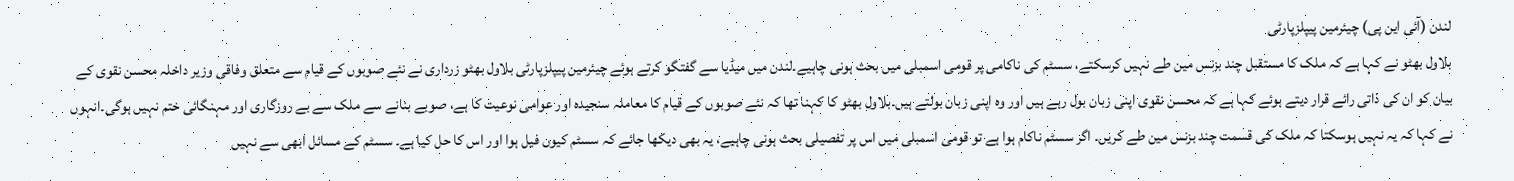لندن (آئی این پی) چیئرمین پیپلزپارٹی
بلاول بھٹو نے کہا ہے کہ ملک کا مستقبل چند بزنس مین طے نہیں کرسکتے، سسٹم کی ناکامی پر قومی اسمبلی میں بحث ہونی چاہیے۔لندن میں میڈیا سے گفتگو کرتے ہوئے چیئرمین پیپلزپارٹی بلاول بھٹو زرداری نے نئے صوبوں کے قیام سے متعلق وفاقی وزیر داخلہ محسن نقوی کے بیان کو ان کی ذاتی رائے قرار دیتے ہوئے کہا ہے کہ محسن نقوی اپنی زبان بول رہے ہیں اور وہ اپنی زبان بولتے ہیں۔بلاول بھٹو کا کہنا تھا کہ نئے صوبوں کے قیام کا معاملہ سنجیدہ اور عوامی نوعیت کا ہے، صوبے بنانے سے ملک سے بے روزگاری اور مہنگائی ختم نہیں ہوگی۔انہوں نے کہا کہ یہ نہیں ہوسکتا کہ ملک کی قسمت چند بزنس مین طے کریں۔ اگر سسٹم ناکام ہوا ہے تو قومی اسمبلی میں اس پر تفصیلی بحث ہونی چاہیے، یہ بھی دیکھا جائے کہ سسٹم کیوں فیل ہوا اور اس کا حل کیا ہے۔ سسٹم کے مسائل ابھی سے نہیں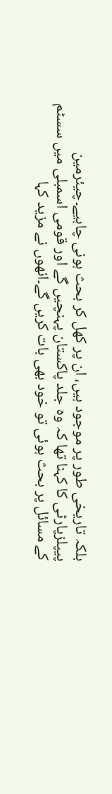بلکہ تاریخی طور پر موجود ہیں، ان پر کھل کر بحث ہونی چاہیے۔چیئرمین پیپلزپارٹی کا کہنا تھا کہ وہ جلد پاکستان پہنچیں گے اور قومی اسمبلی میں سسٹم کے مسائل پر بحث ہوئی تو خود بھی بات کریں گے۔انھوں نے مزید کہا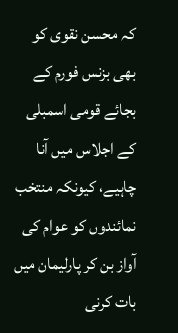کہ محسن نقوی کو بھی بزنس فورم کے بجائے قومی اسمبلی کے اجلاس میں آنا چاہیے، کیونکہ منتخب نمائندوں کو عوام کی آواز بن کر پارلیمان میں بات کرنی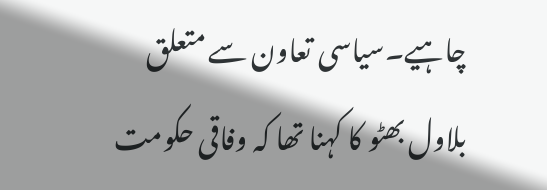چاہیے۔سیاسی تعاون سے متعلق بلاول بھٹو کا کہنا تھا کہ وفاقی حکومت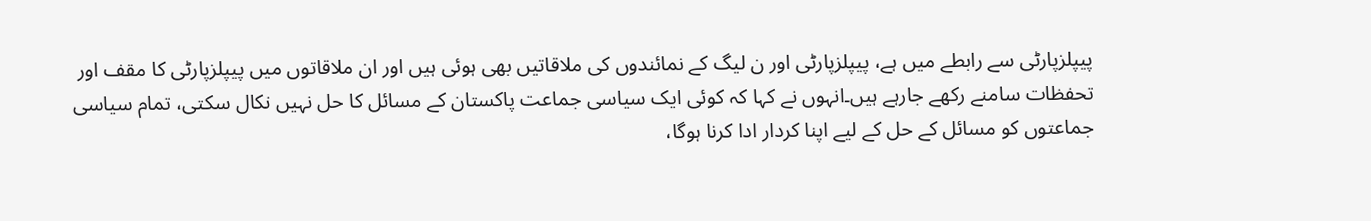پیپلزپارٹی سے رابطے میں ہے، پیپلزپارٹی اور ن لیگ کے نمائندوں کی ملاقاتیں بھی ہوئی ہیں اور ان ملاقاتوں میں پیپلزپارٹی کا مقف اور تحفظات سامنے رکھے جارہے ہیں۔انہوں نے کہا کہ کوئی ایک سیاسی جماعت پاکستان کے مسائل کا حل نہیں نکال سکتی، تمام سیاسی جماعتوں کو مسائل کے حل کے لیے اپنا کردار ادا کرنا ہوگا،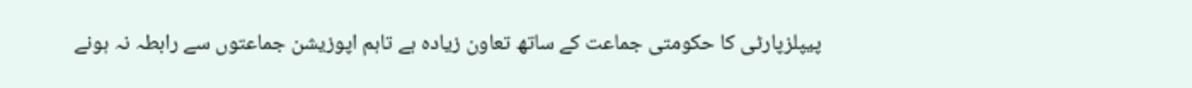پیپلزپارٹی کا حکومتی جماعت کے ساتھ تعاون زیادہ ہے تاہم اپوزیشن جماعتوں سے رابطہ نہ ہونے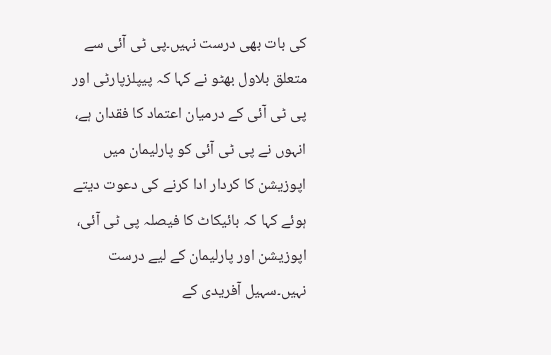کی بات بھی درست نہیں۔پی ٹی آئی سے متعلق بلاول بھٹو نے کہا کہ پیپلزپارٹی اور پی ٹی آئی کے درمیان اعتماد کا فقدان ہے، انہوں نے پی ٹی آئی کو پارلیمان میں اپوزیشن کا کردار ادا کرنے کی دعوت دیتے ہوئے کہا کہ بائیکاٹ کا فیصلہ پی ٹی آئی، اپوزیشن اور پارلیمان کے لیے درست نہیں۔سہیل آفریدی کے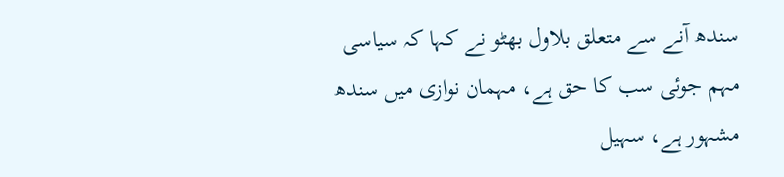سندھ آنے سے متعلق بلاول بھٹو نے کہا کہ سیاسی مہم جوئی سب کا حق ہے، مہمان نوازی میں سندھ مشہور ہے، سہیل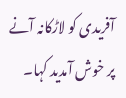آفریدی کو لاڑکانہ آنے پر خوش آمدید کہا۔